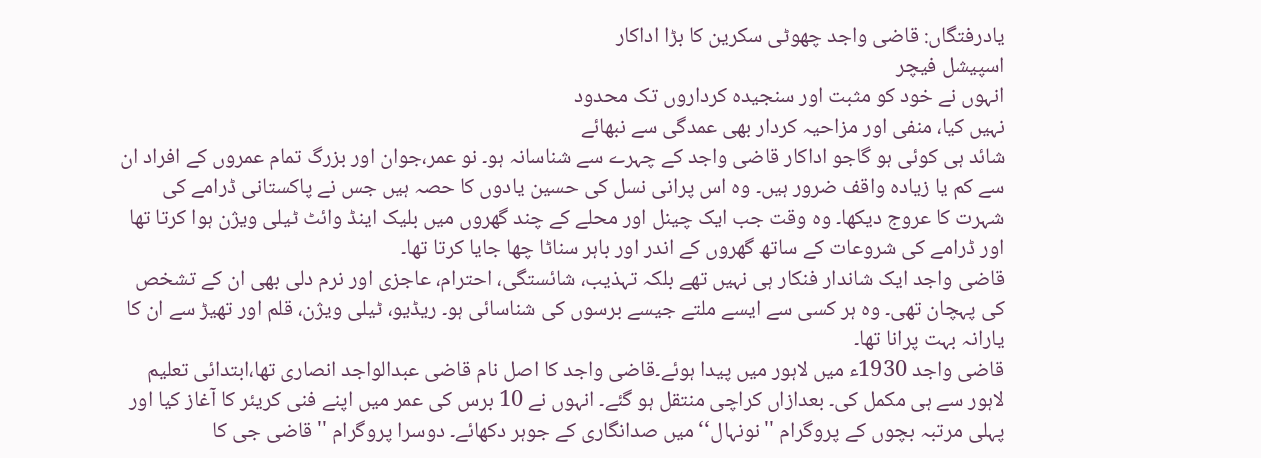یادرفتگاں: قاضی واجد چھوٹی سکرین کا بڑا اداکار
اسپیشل فیچر
انہوں نے خود کو مثبت اور سنجیدہ کرداروں تک محدود
نہیں کیا، منفی اور مزاحیہ کردار بھی عمدگی سے نبھائے
شائد ہی کوئی ہو گاجو اداکار قاضی واجد کے چہرے سے شناسانہ ہو۔ نو عمر،جوان اور بزرگ تمام عمروں کے افراد ان سے کم یا زیادہ واقف ضرور ہیں۔ وہ اس پرانی نسل کی حسین یادوں کا حصہ ہیں جس نے پاکستانی ڈرامے کی شہرت کا عروج دیکھا۔ وہ وقت جب ایک چینل اور محلے کے چند گھروں میں بلیک اینڈ وائٹ ٹیلی ویژن ہوا کرتا تھا اور ڈرامے کی شروعات کے ساتھ گھروں کے اندر اور باہر سناٹا چھا جایا کرتا تھا۔
قاضی واجد ایک شاندار فنکار ہی نہیں تھے بلکہ تہذیب، شائستگی، احترام، عاجزی اور نرم دلی بھی ان کے تشخص کی پہچان تھی۔ وہ ہر کسی سے ایسے ملتے جیسے برسوں کی شناسائی ہو۔ ریڈیو، ٹیلی ویژن، قلم اور تھیڑ سے ان کا یارانہ بہت پرانا تھا۔
قاضی واجد 1930ء میں لاہور میں پیدا ہوئے۔قاضی واجد کا اصل نام قاضی عبدالواجد انصاری تھا،ابتدائی تعلیم لاہور سے ہی مکمل کی۔ بعدازاں کراچی منتقل ہو گئے۔ انہوں نے 10 برس کی عمر میں اپنے فنی کریئر کا آغاز کیا اور پہلی مرتبہ بچوں کے پروگرام ''نونہال‘‘ میں صدانگاری کے جوہر دکھائے۔ دوسرا پروگرام ''قاضی جی کا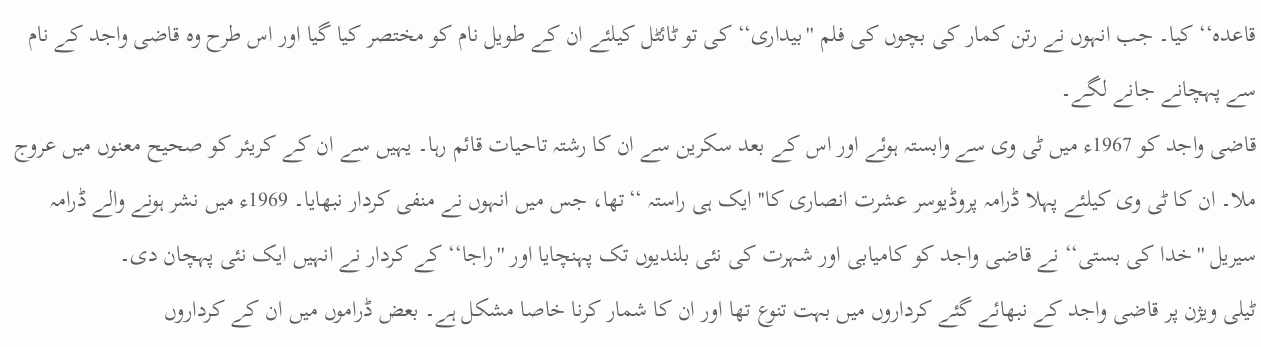قاعدہ‘‘ کیا۔ جب انہوں نے رتن کمار کی بچوں کی فلم ''بیداری‘‘ کی تو ٹائٹل کیلئے ان کے طویل نام کو مختصر کیا گیا اور اس طرح وہ قاضی واجد کے نام سے پہچانے جانے لگے۔
قاضی واجد کو 1967ء میں ٹی وی سے وابستہ ہوئے اور اس کے بعد سکرین سے ان کا رشتہ تاحیات قائم رہا۔ یہیں سے ان کے کریئر کو صحیح معنوں میں عروج ملا۔ ان کا ٹی وی کیلئے پہلا ڈرامہ پروڈیوسر عشرت انصاری کا'' ایک ہی راستہ ‘‘تھا، جس میں انہوں نے منفی کردار نبھایا۔ 1969ء میں نشر ہونے والے ڈرامہ سیریل ''خدا کی بستی‘‘ نے قاضی واجد کو کامیابی اور شہرت کی نئی بلندیوں تک پہنچایا اور ''راجا‘‘ کے کردار نے انہیں ایک نئی پہچان دی۔
ٹیلی ویژن پر قاضی واجد کے نبھائے گئے کرداروں میں بہت تنوع تھا اور ان کا شمار کرنا خاصا مشکل ہے۔ بعض ڈراموں میں ان کے کرداروں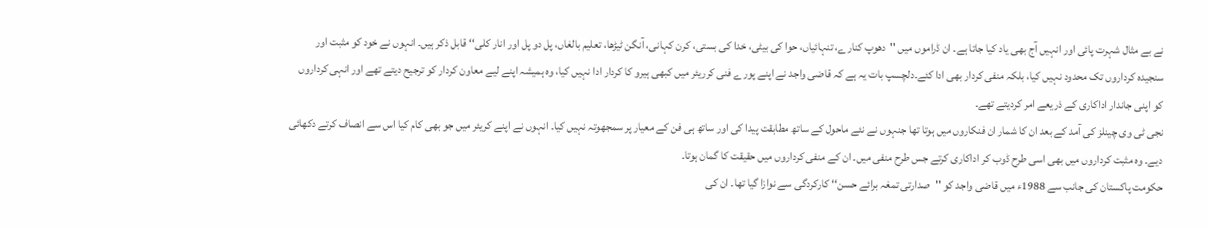نے بے مثال شہرت پائی اور انہیں آج بھی یاد کیا جاتا ہے۔ ان ڈراموں میں ''دھوپ کنارے، تنہائیاں، حوا کی بیٹی، خدا کی بستی، کرن کہانی، آنگن ٹیڑھا، تعلیم بالغاں، پل دو پل اور انار کلی‘‘ قابل ذکر ہیں۔ انہوں نے خود کو مثبت اور سنجیدہ کرداروں تک محدود نہیں کیا، بلکہ منفی کردار بھی ادا کئے۔دلچسپ بات یہ ہے کہ قاضی واجد نے اپنے پورے فنی کرریئر میں کبھی ہیرو کا کردار ادا نہیں کیا، وہ ہمیشہ اپنے لیے معاون کردار کو ترجیح دیتے تھے اور انہی کرداروں کو اپنی جاندار اداکاری کے ذریعے امر کردیتے تھے۔
نجی ٹی وی چینلز کی آمد کے بعد ان کا شمار ان فنکاروں میں ہوتا تھا جنہوں نے نئے ماحول کے ساتھ مطابقت پیدا کی اور ساتھ ہی فن کے معیار پر سمجھوتہ نہیں کیا۔ انہوں نے اپنے کریئر میں جو بھی کام کیا اس سے انصاف کرتے دکھائی دیے۔ وہ مثبت کرداروں میں بھی اسی طرح ڈوب کر اداکاری کرتے جس طرح منفی میں۔ ان کے منفی کرداروں میں حقیقت کا گمان ہوتا۔
حکومت پاکستان کی جانب سے 1988ء میں قاضی واجد کو ''صدارتی تمغہ برائے حسن‘‘ کارکردگی سے نوازا گیا تھا۔ ان کی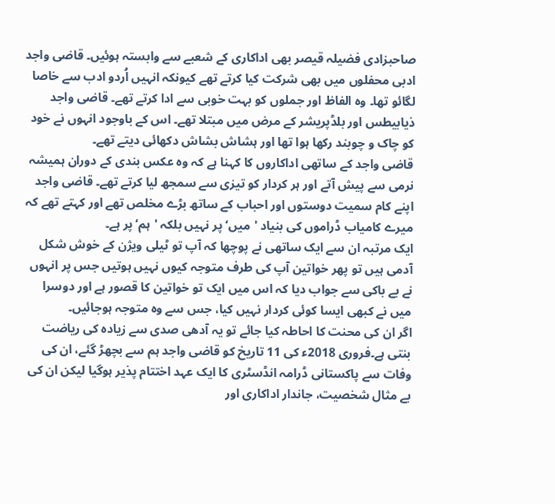صاحبزادی فضیلہ قیصر بھی اداکاری کے شعبے سے وابستہ ہوئیں۔ قاضی واجد ادبی محفلوں میں بھی شرکت کیا کرتے تھے کیونکہ انہیں اُردو ادب سے خاصا لگائو تھا۔ وہ الفاظ اور جملوں کو بہت خوبی سے ادا کرتے تھے۔ قاضی واجد ذیابیطس اور بلڈپریشر کے مرض میں مبتلا تھے۔ اس کے باوجود انہوں نے خود کو چاک و چوبند رکھا ہوا تھا اور ہشاش بشاش دکھائی دیتے تھے۔
قاضی واجد کے ساتھی اداکاروں کا کہنا ہے کہ وہ عکس بندی کے دوران ہمیشہ نرمی سے پیش آتے اور ہر کردار کو تیزی سے سمجھ لیا کرتے تھے۔ قاضی واجد اپنے کام سمیت دوستوں اور احباب کے ساتھ بڑے مخلص تھے اور کہتے تھے کہ میرے کامیاب ڈراموں کی بنیاد 'میں‘ پر نہیں بلکہ 'ہم‘ پر ہے۔
ایک مرتبہ ان سے ایک ساتھی نے پوچھا کہ آپ تو ٹیلی ویژن کے خوش شکل آدمی ہیں تو پھر خواتین آپ کی طرف متوجہ کیوں نہیں ہوتیں جس پر انہوں نے بے باکی سے جواب دیا کہ اس میں ایک تو خواتین کا قصور ہے اور دوسرا میں نے کبھی ایسا کوئی کردار نہیں کیا، جس سے وہ متوجہ ہوجائیں۔
اگر ان کی محنت کا احاطہ کیا جائے تو یہ آدھی صدی سے زیادہ کی ریاضت بنتی ہے۔فروری 2018ء کی 11 تاریخ کو قاضی واجد ہم سے بچھڑ گئے، ان کی وفات سے پاکستانی ڈرامہ انڈسٹری کا ایک عہد اختتام پذیر ہوگیا لیکن ان کی بے مثال شخصیت، جاندار اداکاری اور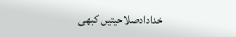خدادادصلاحیتیں کبھی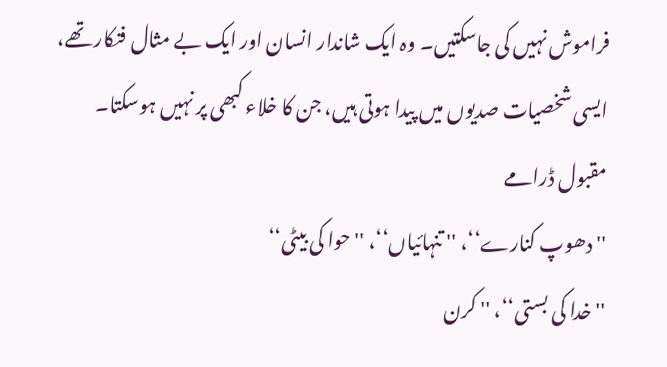فراموش نہیں کی جاسکتیں۔ وہ ایک شاندار انسان اور ایک بے مثال فنکار تھے، ایسی شخصیات صدیوں میں پیدا ہوتی ہیں، جن کا خلاء کبھی پر نہیں ہوسکتا۔
مقبول ڈرامے
''دھوپ کنارے‘‘، '' تنہائیاں‘‘، '' حوا کی بیٹی‘‘
'' خدا کی بستی‘‘، '' کرن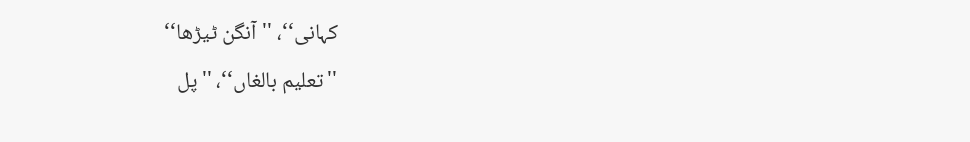کہانی‘‘، ''آنگن ٹیڑھا‘‘
''تعلیم بالغاں‘‘، ''پل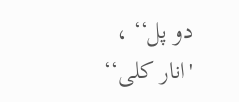دو پل‘‘ ، 'انار کلی‘‘